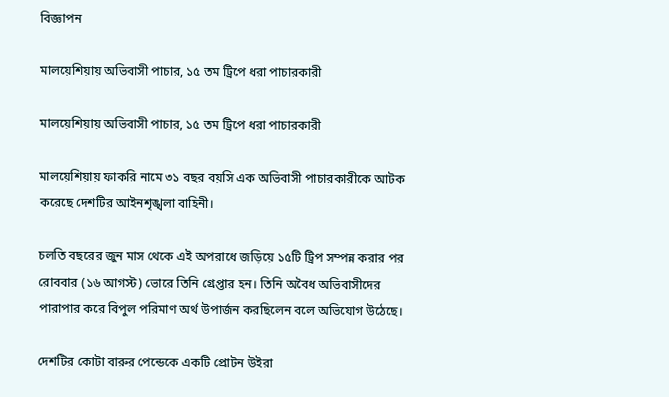বিজ্ঞাপন

মালয়েশিয়ায় অভিবাসী পাচার, ১৫ তম ট্রিপে ধরা পাচারকারী

মালয়েশিয়ায় অভিবাসী পাচার, ১৫ তম ট্রিপে ধরা পাচারকারী

মালয়েশিয়ায় ফাকরি নামে ৩১ বছর বয়সি এক অভিবাসী পাচারকারীকে আটক করেছে দেশটির আইনশৃঙ্খলা বাহিনী।

চলতি বছরের জুন মাস থেকে এই অপরাধে জড়িয়ে ১৫টি ট্রিপ সম্পন্ন করার পর রোববার (১৬ আগস্ট) ভোরে তিনি গ্রেপ্তার হন। তিনি অবৈধ অভিবাসীদের পারাপার করে বিপুল পরিমাণ অর্থ উপার্জন করছিলেন বলে অভিযোগ উঠেছে।

দেশটির কোটা বারুর পেন্ডেকে একটি প্রোটন উইরা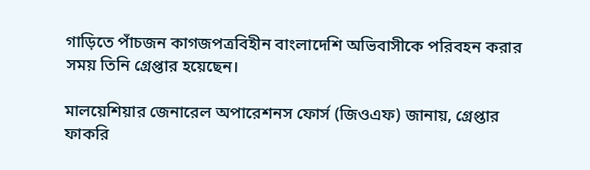গাড়িতে পাঁচজন কাগজপত্রবিহীন বাংলাদেশি অভিবাসীকে পরিবহন করার সময় তিনি গ্রেপ্তার হয়েছেন।

মালয়েশিয়ার জেনারেল অপারেশনস ফোর্স (জিওএফ) জানায়, গ্রেপ্তার ফাকরি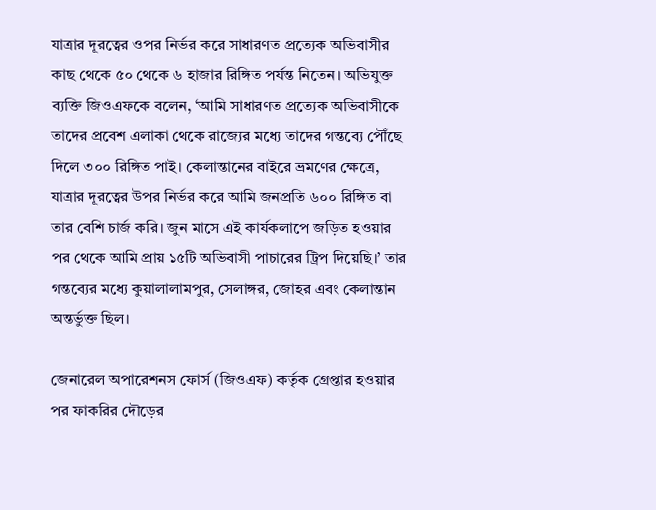যাত্রার দূরত্বের ওপর নির্ভর করে সাধারণত প্রত্যেক অভিবাসীর কাছ থেকে ৫০ থেকে ৬ হাজার রিঙ্গিত পর্যন্ত নিতেন। অভিযুক্ত ব্যক্তি জিওএফকে বলেন, ‘আমি সাধারণত প্রত্যেক অভিবাসীকে তাদের প্রবেশ এলাকা থেকে রাজ্যের মধ্যে তাদের গন্তব্যে পৌঁছে দিলে ৩০০ রিঙ্গিত পাই। কেলান্তানের বাইরে ভ্রমণের ক্ষেত্রে, যাত্রার দূরত্বের উপর নির্ভর করে আমি জনপ্রতি ৬০০ রিঙ্গিত বা তার বেশি চার্জ করি। জুন মাসে এই কার্যকলাপে জড়িত হওয়ার পর থেকে আমি প্রায় ১৫টি অভিবাসী পাচারের ট্রিপ দিয়েছি।’ তার গন্তব্যের মধ্যে কুয়ালালামপুর, সেলাঙ্গর, জোহর এবং কেলান্তান অন্তর্ভুক্ত ছিল।

জেনারেল অপারেশনস ফোর্স (জিওএফ) কর্তৃক গ্রেপ্তার হওয়ার পর ফাকরির দৌড়ের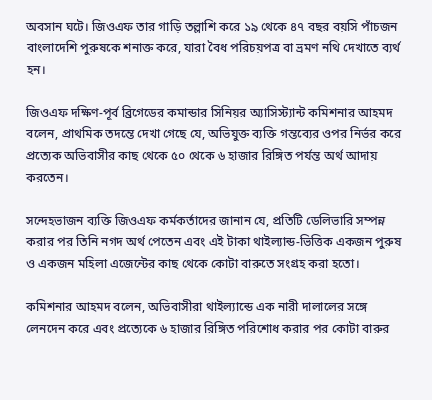অবসান ঘটে। জিওএফ তার গাড়ি তল্লাশি করে ১৯ থেকে ৪৭ বছর বয়সি পাঁচজন বাংলাদেশি পুরুষকে শনাক্ত করে, যারা বৈধ পরিচয়পত্র বা ভ্রমণ নথি দেখাতে ব্যর্থ হন।

জিওএফ দক্ষিণ-পূর্ব ব্রিগেডের কমান্ডার সিনিয়র অ্যাসিস্ট্যান্ট কমিশনার আহমদ বলেন, প্রাথমিক তদন্তে দেখা গেছে যে, অভিযুক্ত ব্যক্তি গন্তব্যের ওপর নির্ভর করে প্রত্যেক অভিবাসীর কাছ থেকে ৫০ থেকে ৬ হাজার রিঙ্গিত পর্যন্ত অর্থ আদায় করতেন।

সন্দেহভাজন ব্যক্তি জিওএফ কর্মকর্তাদের জানান যে, প্রতিটি ডেলিভারি সম্পন্ন করার পর তিনি নগদ অর্থ পেতেন এবং এই টাকা থাইল্যান্ড-ভিত্তিক একজন পুরুষ ও একজন মহিলা এজেন্টের কাছ থেকে কোটা বারুতে সংগ্রহ করা হতো।

কমিশনার আহমদ বলেন, অভিবাসীরা থাইল্যান্ডে এক নারী দালালের সঙ্গে লেনদেন করে এবং প্রত্যেকে ৬ হাজার রিঙ্গিত পরিশোধ করার পর কোটা বারুর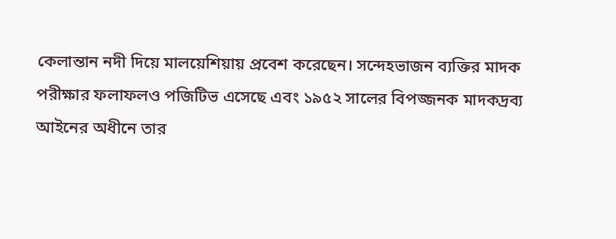কেলান্তান নদী দিয়ে মালয়েশিয়ায় প্রবেশ করেছেন। সন্দেহভাজন ব্যক্তির মাদক পরীক্ষার ফলাফলও পজিটিভ এসেছে এবং ১৯৫২ সালের বিপজ্জনক মাদকদ্রব্য আইনের অধীনে তার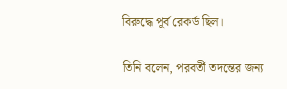বিরুদ্ধে পূর্ব রেকর্ড ছিল।

তিনি বলেন, পরবর্তী তদন্তের জন্য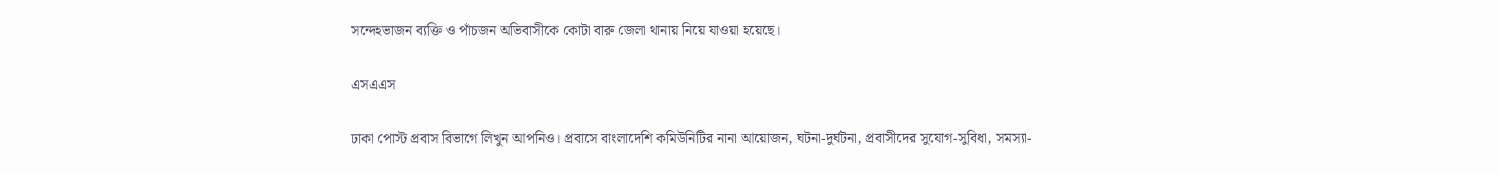সন্দেহভাজন ব্যক্তি ও পাঁচজন অভিবাসীকে কোটা বারু জেলা থানায় নিয়ে যাওয়া হয়েছে।

এসএএস

ঢাকা পোস্ট প্রবাস বিভাগে লিখুন আপনিও। প্রবাসে বাংলাদেশি কমিউনিটির নানা আয়োজন, ঘটনা-দুর্ঘটনা, প্রবাসীদের সুযোগ-সুবিধা, সমস্যা-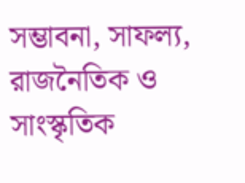সম্ভাবনা, সাফল্য, রাজনৈতিক ও সাংস্কৃতিক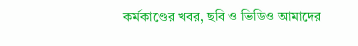কর্মকাণ্ডের খবর, ছবি ও ভিডিও আমাদের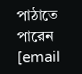পাঠাতে পারেন [email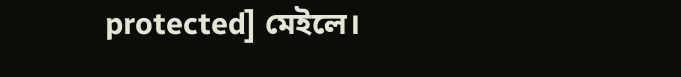protected] মেইলে।